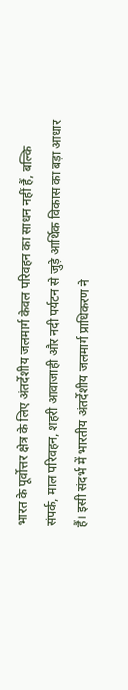भारत के पूर्वोत्तर क्षेत्र के लिए अंतर्देशीय जलमार्ग केवल परिवहन का साधन नहीं हैं, बल्कि संपर्क, माल परिवहन, शहरी आवाजाही और नदी पर्यटन से जुड़े आर्थिक विकास का बड़ा आधार हैं। इसी संदर्भ में भारतीय अंतर्देशीय जलमार्ग प्राधिकरण ने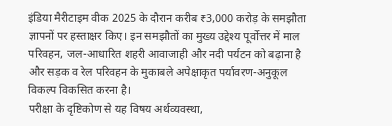इंडिया मैरीटाइम वीक 2025 के दौरान करीब ₹3,000 करोड़ के समझौता ज्ञापनों पर हस्ताक्षर किए। इन समझौतों का मुख्य उद्देश्य पूर्वोत्तर में माल परिवहन, जल-आधारित शहरी आवाजाही और नदी पर्यटन को बढ़ाना है और सड़क व रेल परिवहन के मुकाबले अपेक्षाकृत पर्यावरण-अनुकूल विकल्प विकसित करना है।
परीक्षा के दृष्टिकोण से यह विषय अर्थव्यवस्था,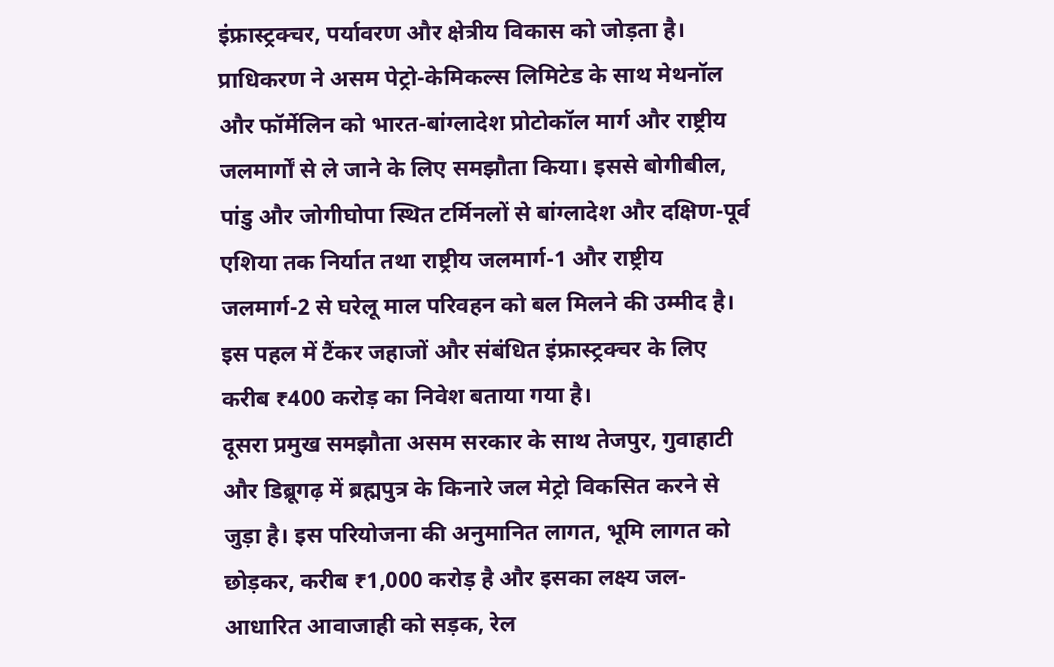इंफ्रास्ट्रक्चर, पर्यावरण और क्षेत्रीय विकास को जोड़ता है। प्राधिकरण ने असम पेट्रो-केमिकल्स लिमिटेड के साथ मेथनॉल और फॉर्मेलिन को भारत-बांग्लादेश प्रोटोकॉल मार्ग और राष्ट्रीय जलमार्गों से ले जाने के लिए समझौता किया। इससे बोगीबील, पांडु और जोगीघोपा स्थित टर्मिनलों से बांग्लादेश और दक्षिण-पूर्व एशिया तक निर्यात तथा राष्ट्रीय जलमार्ग-1 और राष्ट्रीय जलमार्ग-2 से घरेलू माल परिवहन को बल मिलने की उम्मीद है। इस पहल में टैंकर जहाजों और संबंधित इंफ्रास्ट्रक्चर के लिए करीब ₹400 करोड़ का निवेश बताया गया है।
दूसरा प्रमुख समझौता असम सरकार के साथ तेजपुर, गुवाहाटी और डिब्रूगढ़ में ब्रह्मपुत्र के किनारे जल मेट्रो विकसित करने से जुड़ा है। इस परियोजना की अनुमानित लागत, भूमि लागत को छोड़कर, करीब ₹1,000 करोड़ है और इसका लक्ष्य जल-आधारित आवाजाही को सड़क, रेल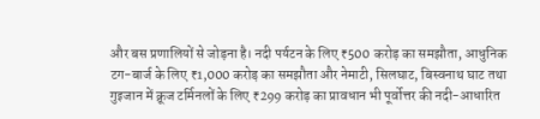और बस प्रणालियों से जोड़ना है। नदी पर्यटन के लिए ₹500 करोड़ का समझौता, आधुनिक टग-बार्ज के लिए ₹1,000 करोड़ का समझौता और नेमाटी, सिलघाट, बिस्वनाथ घाट तथा गुइजान में क्रूज टर्मिनलों के लिए ₹299 करोड़ का प्रावधान भी पूर्वोत्तर की नदी-आधारित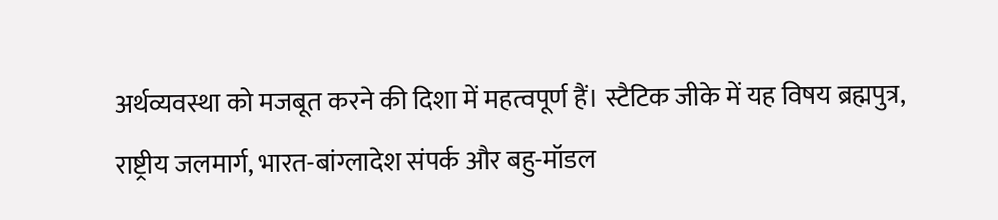अर्थव्यवस्था को मजबूत करने की दिशा में महत्वपूर्ण हैं। स्टैटिक जीके में यह विषय ब्रह्मपुत्र, राष्ट्रीय जलमार्ग, भारत-बांग्लादेश संपर्क और बहु-मॉडल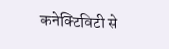कनेक्टिविटी से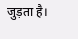जुड़ता है।